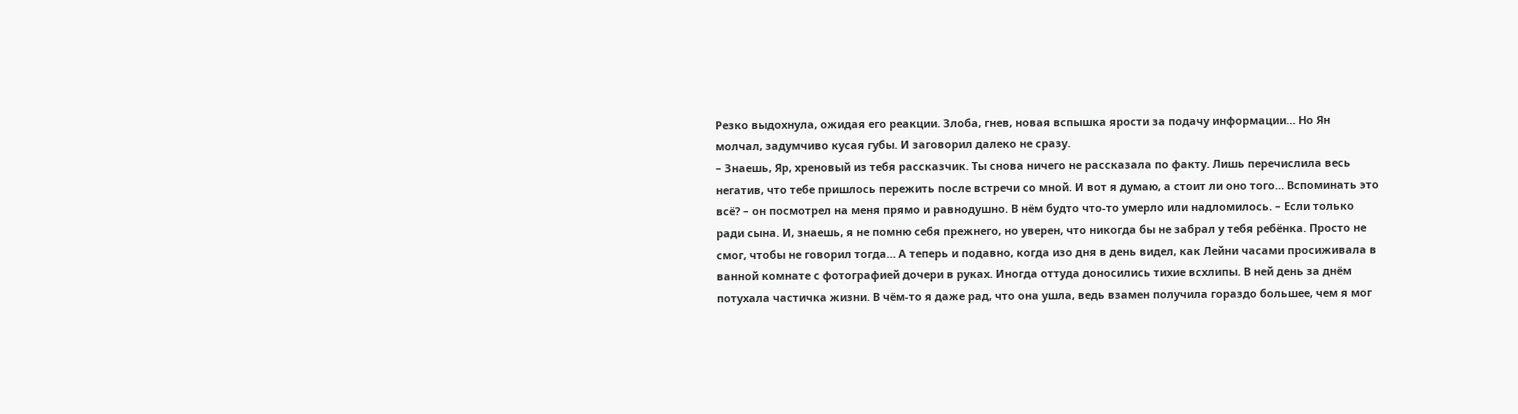Резко выдохнула, ожидая его реакции. Злоба, гнев, новая вспышка ярости за подачу информации… Но Ян молчал, задумчиво кусая губы. И заговорил далеко не сразу.
– Знаешь, Яр, хреновый из тебя рассказчик. Ты снова ничего не рассказала по факту. Лишь перечислила весь негатив, что тебе пришлось пережить после встречи со мной. И вот я думаю, а стоит ли оно того… Вспоминать это всё? – он посмотрел на меня прямо и равнодушно. В нём будто что-то умерло или надломилось. – Если только ради сына. И, знаешь, я не помню себя прежнего, но уверен, что никогда бы не забрал у тебя ребёнка. Просто не смог, чтобы не говорил тогда… А теперь и подавно, когда изо дня в день видел, как Лейни часами просиживала в ванной комнате с фотографией дочери в руках. Иногда оттуда доносились тихие всхлипы. В ней день за днём потухала частичка жизни. В чём-то я даже рад, что она ушла, ведь взамен получила гораздо большее, чем я мог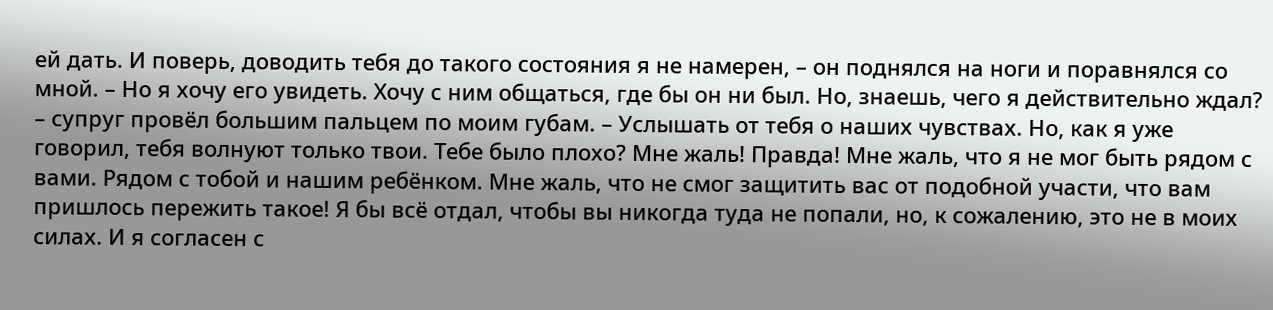ей дать. И поверь, доводить тебя до такого состояния я не намерен, – он поднялся на ноги и поравнялся со мной. – Но я хочу его увидеть. Хочу с ним общаться, где бы он ни был. Но, знаешь, чего я действительно ждал? – супруг провёл большим пальцем по моим губам. – Услышать от тебя о наших чувствах. Но, как я уже говорил, тебя волнуют только твои. Тебе было плохо? Мне жаль! Правда! Мне жаль, что я не мог быть рядом с вами. Рядом с тобой и нашим ребёнком. Мне жаль, что не смог защитить вас от подобной участи, что вам пришлось пережить такое! Я бы всё отдал, чтобы вы никогда туда не попали, но, к сожалению, это не в моих силах. И я согласен с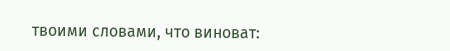твоими словами, что виноват: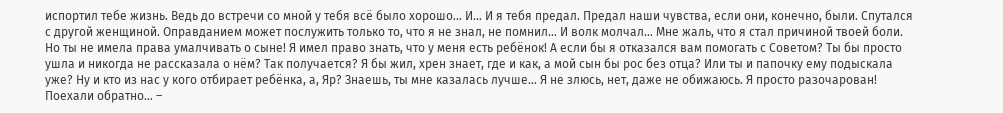испортил тебе жизнь. Ведь до встречи со мной у тебя всё было хорошо… И… И я тебя предал. Предал наши чувства, если они, конечно, были. Спутался с другой женщиной. Оправданием может послужить только то, что я не знал, не помнил… И волк молчал… Мне жаль, что я стал причиной твоей боли. Но ты не имела права умалчивать о сыне! Я имел право знать, что у меня есть ребёнок! А если бы я отказался вам помогать с Советом? Ты бы просто ушла и никогда не рассказала о нём? Так получается? Я бы жил, хрен знает, где и как, а мой сын бы рос без отца? Или ты и папочку ему подыскала уже? Ну и кто из нас у кого отбирает ребёнка, а, Яр? Знаешь, ты мне казалась лучше… Я не злюсь, нет, даже не обижаюсь. Я просто разочарован! Поехали обратно… –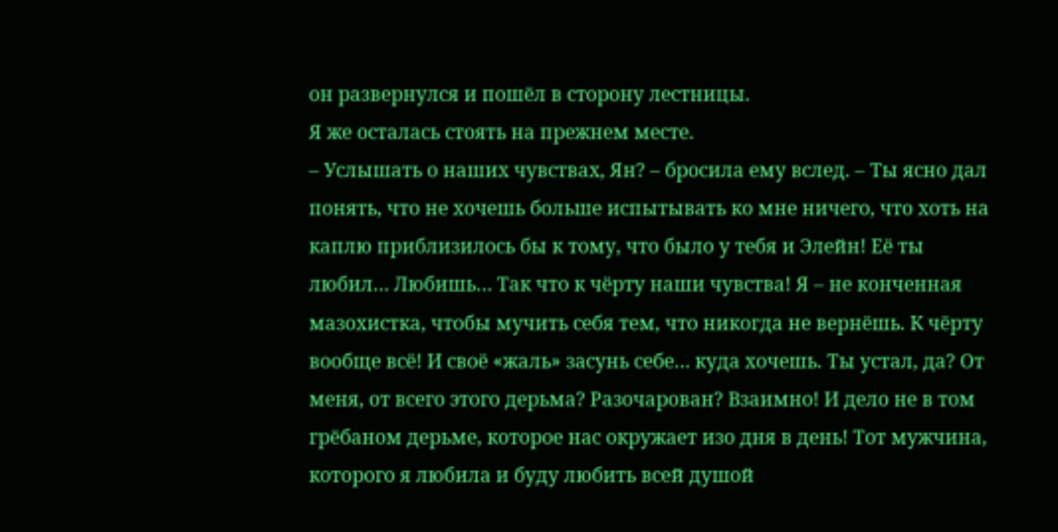он развернулся и пошёл в сторону лестницы.
Я же осталась стоять на прежнем месте.
– Услышать о наших чувствах, Ян? – бросила ему вслед. – Ты ясно дал понять, что не хочешь больше испытывать ко мне ничего, что хоть на каплю приблизилось бы к тому, что было у тебя и Элейн! Её ты любил… Любишь… Так что к чёрту наши чувства! Я – не конченная мазохистка, чтобы мучить себя тем, что никогда не вернёшь. К чёрту вообще всё! И своё «жаль» засунь себе… куда хочешь. Ты устал, да? От меня, от всего этого дерьма? Разочарован? Взаимно! И дело не в том грёбаном дерьме, которое нас окружает изо дня в день! Тот мужчина, которого я любила и буду любить всей душой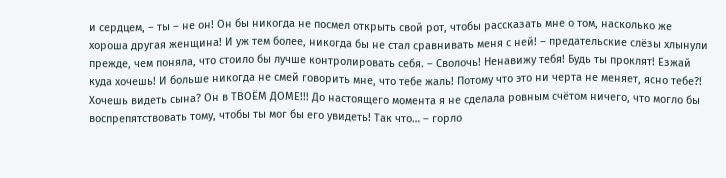и сердцем, – ты – не он! Он бы никогда не посмел открыть свой рот, чтобы рассказать мне о том, насколько же хороша другая женщина! И уж тем более, никогда бы не стал сравнивать меня с ней! – предательские слёзы хлынули прежде, чем поняла, что стоило бы лучше контролировать себя. – Сволочь! Ненавижу тебя! Будь ты проклят! Езжай куда хочешь! И больше никогда не смей говорить мне, что тебе жаль! Потому что это ни черта не меняет, ясно тебе?! Хочешь видеть сына? Он в ТВОЁМ ДОМЕ!!! До настоящего момента я не сделала ровным счётом ничего, что могло бы воспрепятствовать тому, чтобы ты мог бы его увидеть! Так что… – горло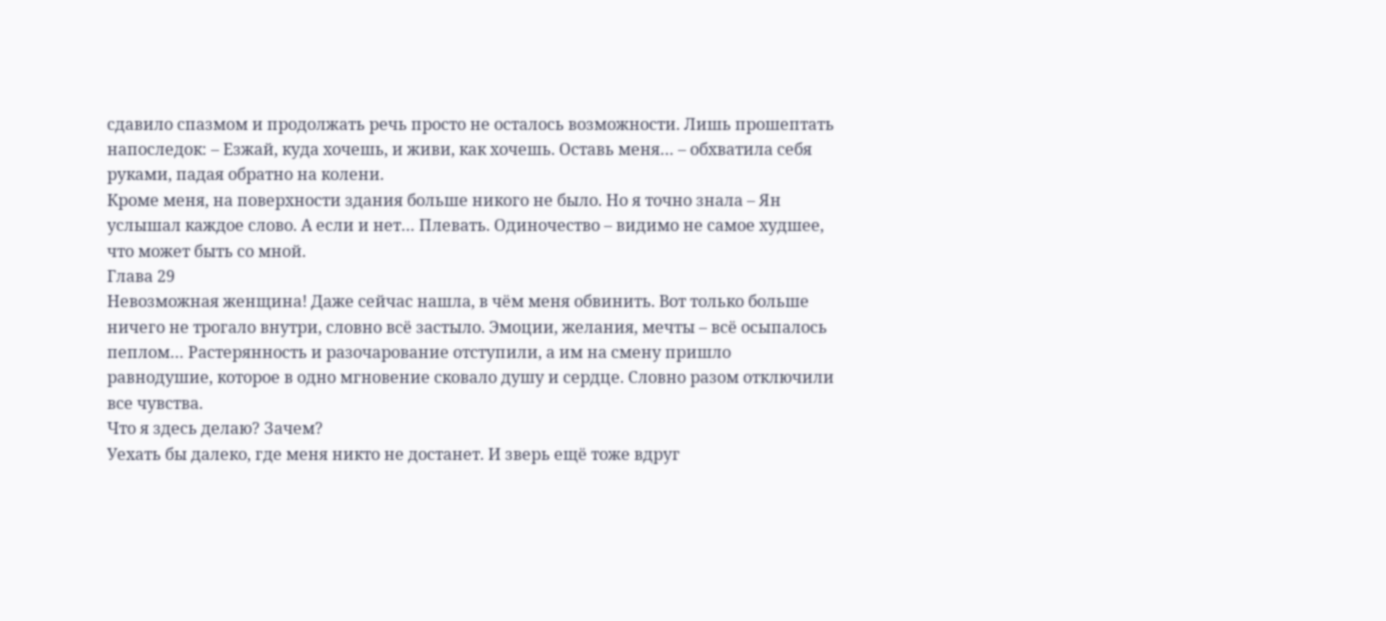сдавило спазмом и продолжать речь просто не осталось возможности. Лишь прошептать напоследок: – Езжай, куда хочешь, и живи, как хочешь. Оставь меня… – обхватила себя руками, падая обратно на колени.
Кроме меня, на поверхности здания больше никого не было. Но я точно знала – Ян услышал каждое слово. А если и нет… Плевать. Одиночество – видимо не самое худшее, что может быть со мной.
Глава 29
Невозможная женщина! Даже сейчас нашла, в чём меня обвинить. Вот только больше ничего не трогало внутри, словно всё застыло. Эмоции, желания, мечты – всё осыпалось пеплом… Растерянность и разочарование отступили, а им на смену пришло равнодушие, которое в одно мгновение сковало душу и сердце. Словно разом отключили все чувства.
Что я здесь делаю? Зачем?
Уехать бы далеко, где меня никто не достанет. И зверь ещё тоже вдруг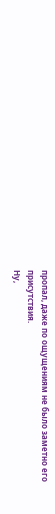пропал, даже по ощущениям не было заметно его присутствия.
Ну,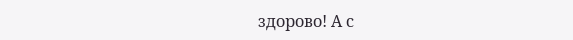здорово! А с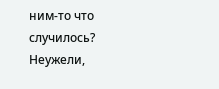ним-то что случилось? Неужели,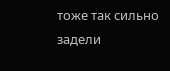тоже так сильно задели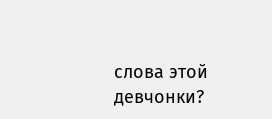слова этой девчонки?